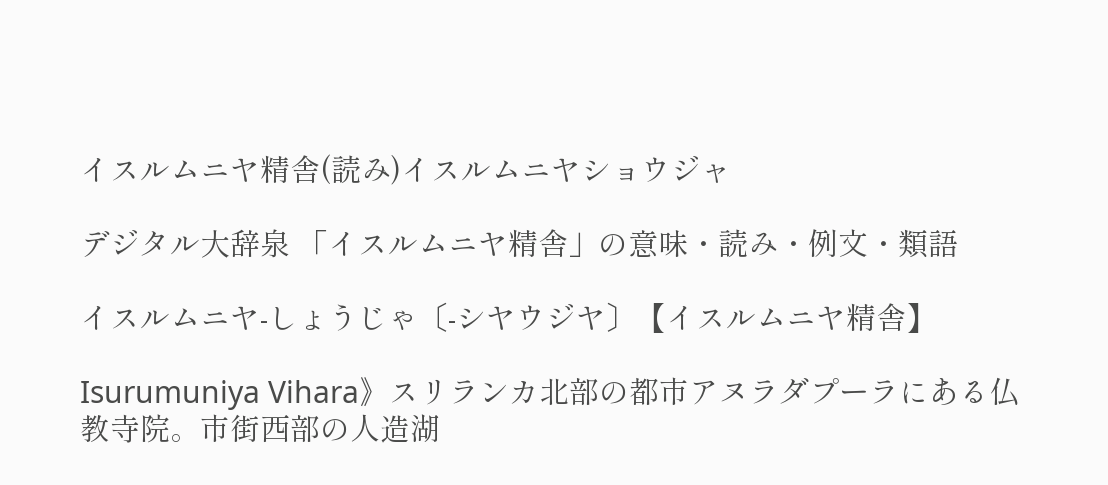イスルムニヤ精舎(読み)イスルムニヤショウジャ

デジタル大辞泉 「イスルムニヤ精舎」の意味・読み・例文・類語

イスルムニヤ‐しょうじゃ〔‐シヤウジヤ〕【イスルムニヤ精舎】

Isurumuniya Vihara》スリランカ北部の都市アヌラダプーラにある仏教寺院。市街西部の人造湖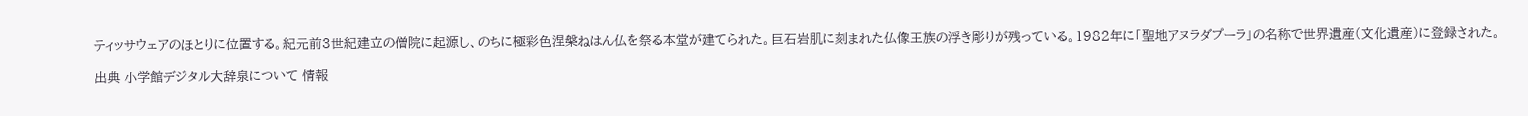ティッサウェアのほとりに位置する。紀元前3世紀建立の僧院に起源し、のちに極彩色涅槃ねはん仏を祭る本堂が建てられた。巨石岩肌に刻まれた仏像王族の浮き彫りが残っている。1982年に「聖地アヌラダプーラ」の名称で世界遺産(文化遺産)に登録された。

出典 小学館デジタル大辞泉について 情報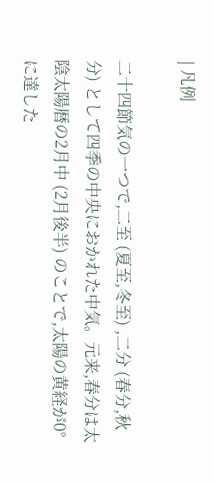| 凡例

二十四節気の一つで,二至 (夏至,冬至) ,二分 (春分,秋分) として四季の中央におかれた中気。元来,春分は太陰太陽暦の2月中 (2月後半) のことで,太陽の黄経が0°に達した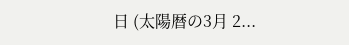日 (太陽暦の3月 2...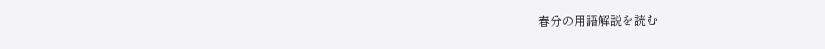春分の用語解説を読む